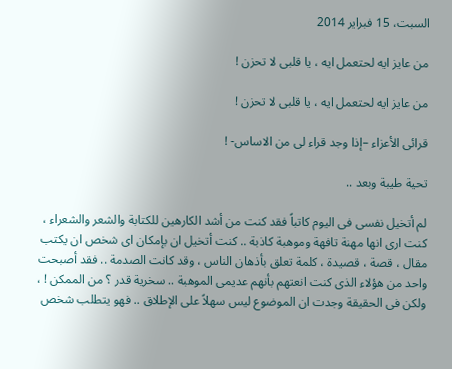السبت، 15 فبراير 2014

من عايز ايه لحتعمل ايه ، يا قلبى لا تحزن !

من عايز ايه لحتعمل ايه ، يا قلبى لا تحزن !

قرائى الأعزاء –إذا وجد قراء لى من الاساس- !

تحية طيبة وبعد ..

لم أتخيل نفسى فى اليوم كاتباً فقد كنت من أشد الكارهين للكتابة والشعر والشعراء ، كنت ارى انها مهنة تافهة وموهبة كاذبة .. كنت أتخيل ان بإمكان اى شخص ان يكتب مقال ، قصة ، قصيدة ، كلمة تعلق بأذهان الناس ، وقد كانت الصدمة .. فقد أصبحت واحد من هؤلاء الذى كنت انعتهم بأنهم عديمى الموهبة .. سخرية قدر ؟ من الممكن ! ، ولكن فى الحقيقة وجدت ان الموضوع ليس سهلاً على الإطلاق .. فهو يتطلب شخص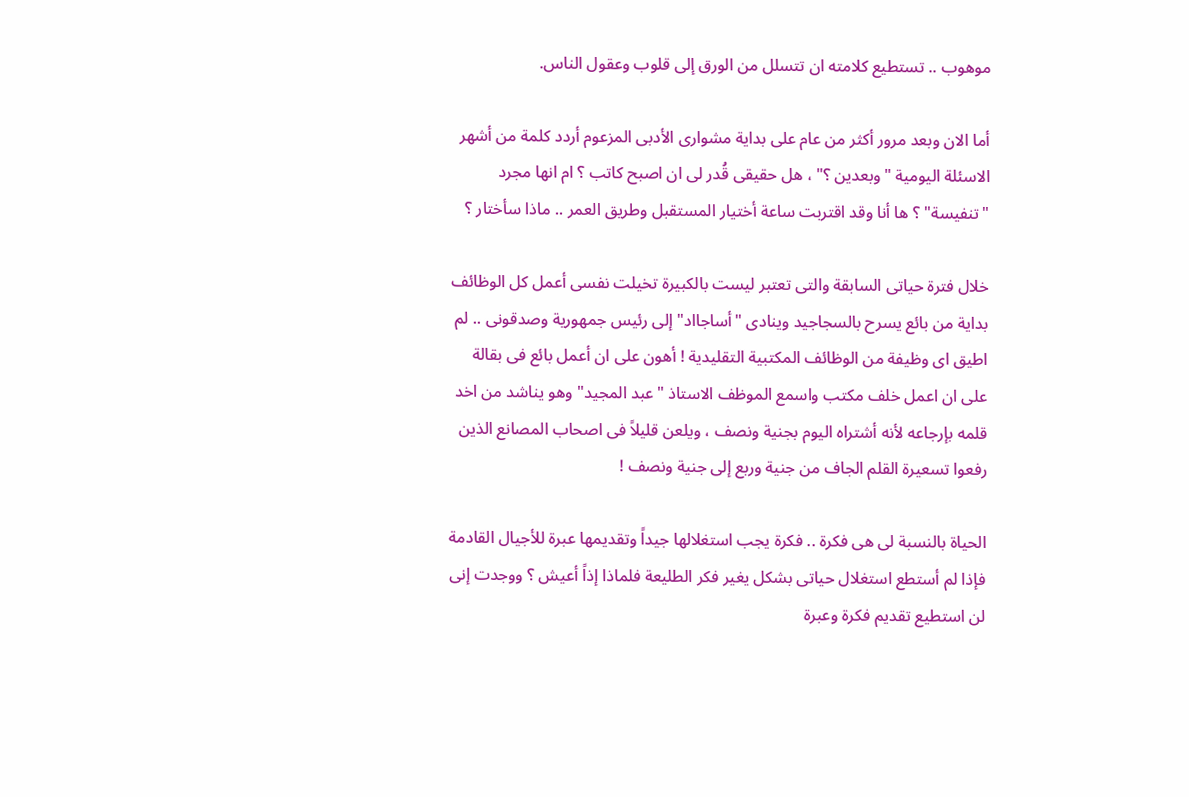موهوب .. تستطيع كلامته ان تتسلل من الورق إلى قلوب وعقول الناس.

أما الان وبعد مرور أكثر من عام على بداية مشوارى الأدبى المزعوم أردد كلمة من أشهر الاسئلة اليومية "وبعدين ؟" ، هل حقيقى قُدر لى ان اصبح كاتب ؟ ام انها مجرد "تنفيسة" ؟ ها أنا وقد اقتربت ساعة أختيار المستقبل وطريق العمر .. ماذا سأختار ؟

خلال فترة حياتى السابقة والتى تعتبر ليست بالكبيرة تخيلت نفسى أعمل كل الوظائف بداية من بائع يسرح بالسجاجيد وينادى "أساجااد" إلى رئيس جمهورية وصدقونى .. لم اطيق اى وظيفة من الوظائف المكتبية التقليدية ! أهون على ان أعمل بائع فى بقالة على ان اعمل خلف مكتب واسمع الموظف الاستاذ "عبد المجيد" وهو يناشد من اخد قلمه بإرجاعه لأنه أشتراه اليوم بجنية ونصف ، ويلعن قليلاً فى اصحاب المصانع الذين رفعوا تسعيرة القلم الجاف من جنية وربع إلى جنية ونصف !

الحياة بالنسبة لى هى فكرة .. فكرة يجب استغلالها جيداً وتقديمها عبرة للأجيال القادمة فإذا لم أستطع استغلال حياتى بشكل يغير فكر الطليعة فلماذا إذاً أعيش ؟ ووجدت إنى لن استطيع تقديم فكرة وعبرة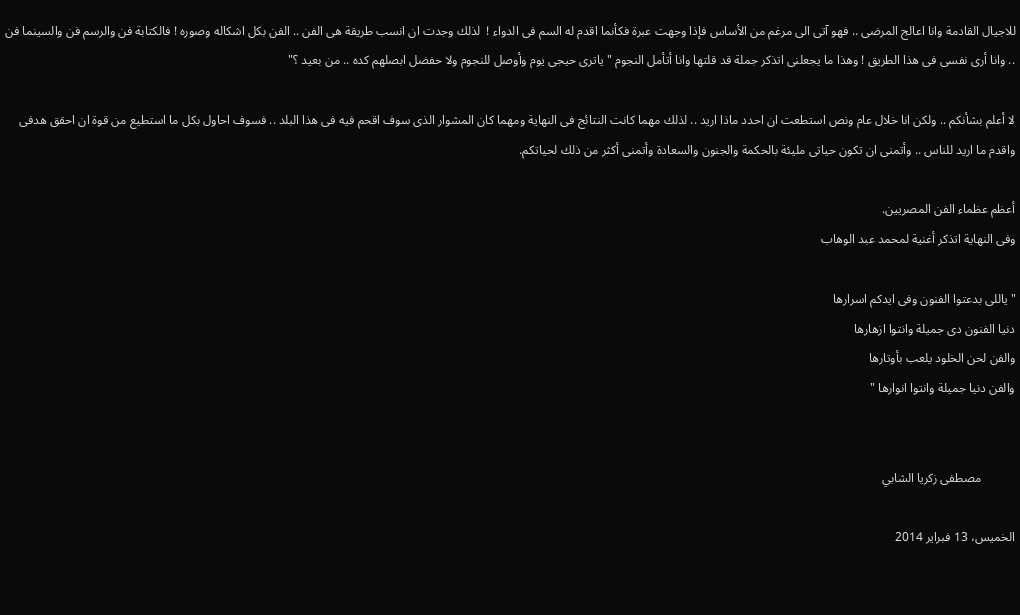للاجيال القادمة وانا اعالج المرضى .. فهو آتى الى مرغم من الأساس فإذا وجهت عبرة فكأنما اقدم له السم فى الدواء !  لذلك وجدت ان انسب طريقة هى الفن .. الفن بكل اشكاله وصوره ! فالكتابة فن والرسم فن والسينما فن .. وانا أرى نفسى فى هذا الطريق ! وهذا ما يجعلنى اتذكر جملة قد قلتها وانا أتأمل النجوم "ياترى حيجى يوم وأوصل للنجوم ولا حفضل ابصلهم كده .. من بعيد ؟"

لا أعلم بشأنكم .. ولكن انا خلال عام ونص استطعت ان احدد ماذا اريد .. لذلك مهما كانت النتائج فى النهاية ومهما كان المشوار الذى سوف اقحم فيه فى هذا البلد .. فسوف احاول بكل ما استطيع من قوة ان احقق هدفى واقدم ما اريد للناس .. وأتمنى ان تكون حياتى مليئة بالحكمة والجنون والسعادة وأتمنى أكثر من ذلك لحياتكم.

أعظم عظماء الفن المصريين.
وفى النهاية اتذكر أغنية لمحمد عبد الوهاب

"ياللى بدعتوا الفنون وفى ايدكم اسرارها
دنيا الفنون دى جميلة وانتوا ازهارها
والفن لحن الخلود يلعب بأوتارها
والفن دنيا جميلة وانتوا انوارها "


           مصطفى زكريا الشابي

الخميس، 13 فبراير 2014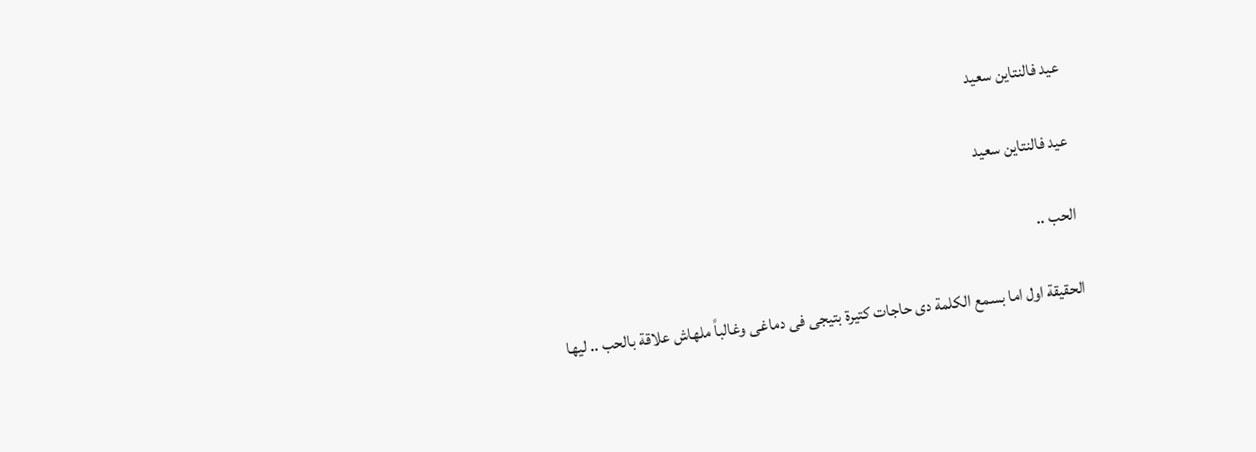عيد فالنتاين سعيد

عيد فالنتاين سعيد

الحب ..

الحقيقة اول اما بسمع الكلمة دى حاجات كتيرة بتيجى فى دماغى وغالباً ملهاش علاقة بالحب .. ليها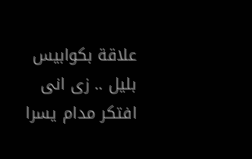علاقة بكوابيس بليل .. زى انى افتكر مدام يسرا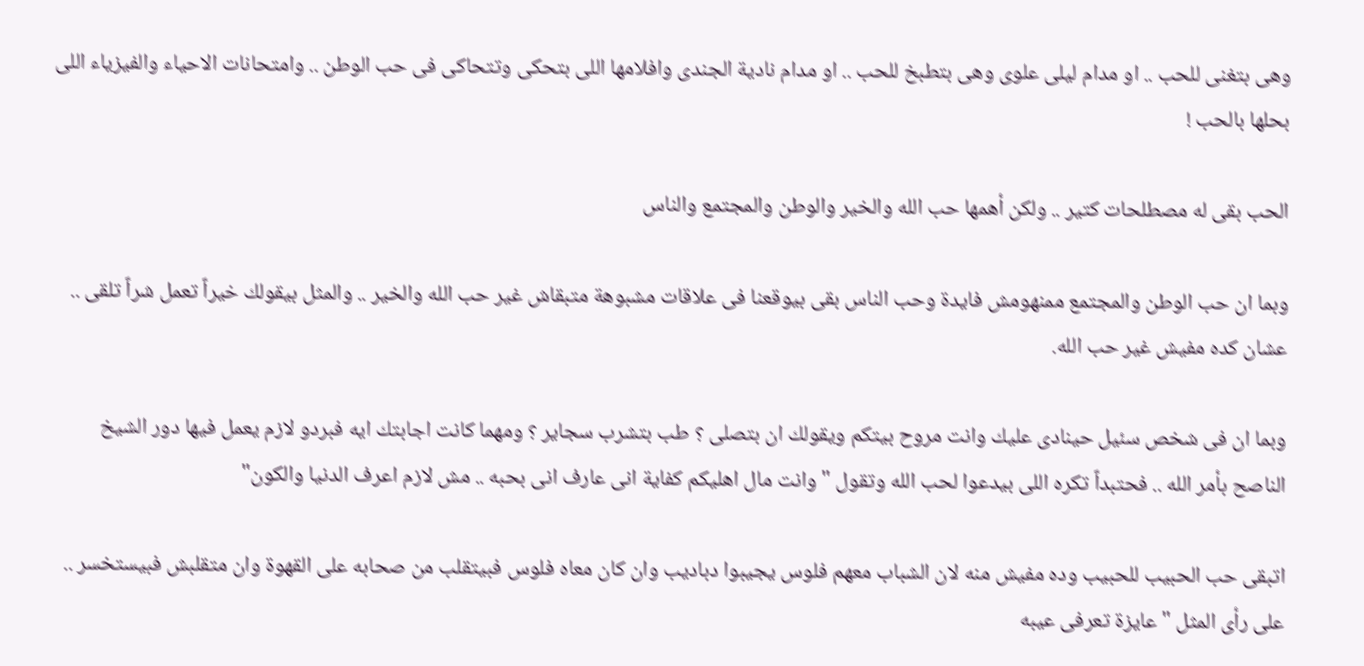وهى بتغنى للحب .. او مدام ليلى علوى وهى بتطبخ للحب .. او مدام نادية الجندى وافلامها اللى بتحكى وتتحاكى فى حب الوطن .. وامتحانات الاحياء والفيزياء اللى بحلها بالحب !

الحب بقى له مصطلحات كتير .. ولكن أهمها حب الله والخير والوطن والمجتمع والناس

وبما ان حب الوطن والمجتمع ممنهومش فايدة وحب الناس بقى بيوقعنا فى علاقات مشبوهة متبقاش غير حب الله والخير .. والمثل بيقولك خيراً تعمل شراً تلقى .. عشان كده مفيش غير حب الله.

وبما ان فى شخص سئيل حينادى عليك وانت مروح بيتكم ويقولك ان بتصلى ؟ طب بتشرب سجاير ؟ ومهما كانت اجابتك ايه فبردو لازم يعمل فيها دور الشيخ الناصح بأمر الله .. فحتبداً تكره اللى بيدعوا لحب الله وتقول " وانت مال اهليكم كفاية انى عارف انى بحبه .. مش لازم اعرف الدنيا والكون"

اتبقى حب الحبيب للحبيب وده مفيش منه لان الشباب معهم فلوس يجيبوا دباديب وان كان معاه فلوس فبيتقلب من صحابه على القهوة وان متقلبش فبيستخسر .. على رأى المثل "عايزة تعرفى عيبه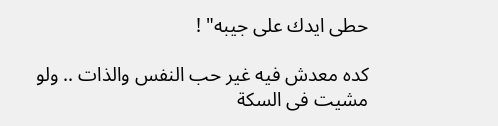حطى ايدك على جيبه" !

كده معدش فيه غير حب النفس والذات .. ولو مشيت فى السكة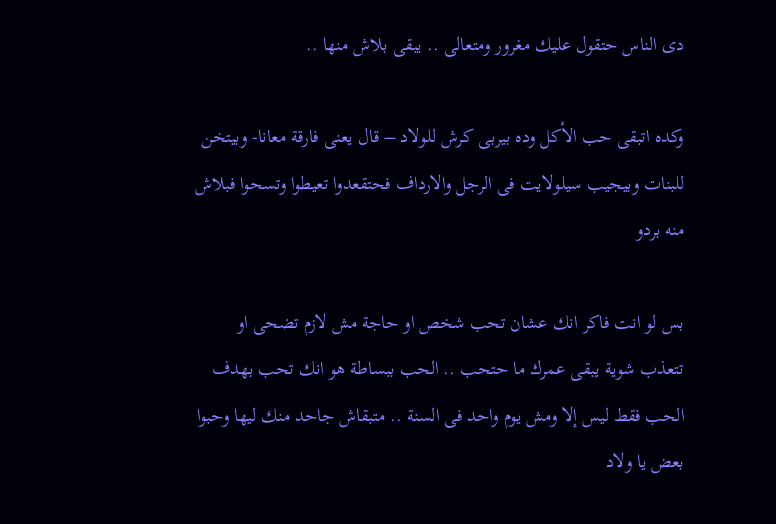دى الناس حتقول عليك مغرور ومتعالى .. يبقى بلاش منها ..

وكده اتبقى حب الأكل وده بيربى كرش للولاد – قال يعنى فارقة معانا- وبيتخن للبنات وبيجيب سيلولايت فى الرجل والارداف فحتقعدوا تعيطوا وتسحوا فبلاش منه بردو

بس لو انت فاكر انك عشان تحب شخص او حاجة مش لازم تضحى او تتعذب شوية يبقى عمرك ما حتحب .. الحب ببساطة هو انك تحب بهدف الحب فقط ليس إلا ومش يوم واحد فى السنة .. متبقاش جاحد منك ليها وحبوا بعض يا ولاد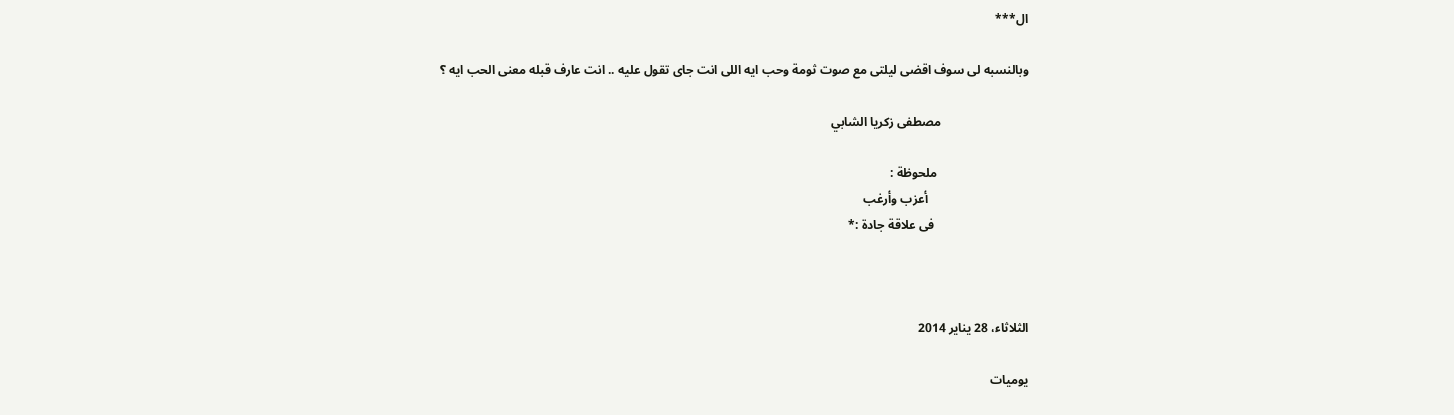ال***

وبالنسبه لى سوف اقضى ليلتى مع صوت ثومة وحب ايه اللى انت جاى تقول عليه .. انت عارف قبله معنى الحب ايه ؟

                            مصطفى زكريا الشابي

                             ملحوظة :
                                أعزب وأرغب
                              فى علاقة جادة :*



الثلاثاء، 28 يناير 2014

يوميات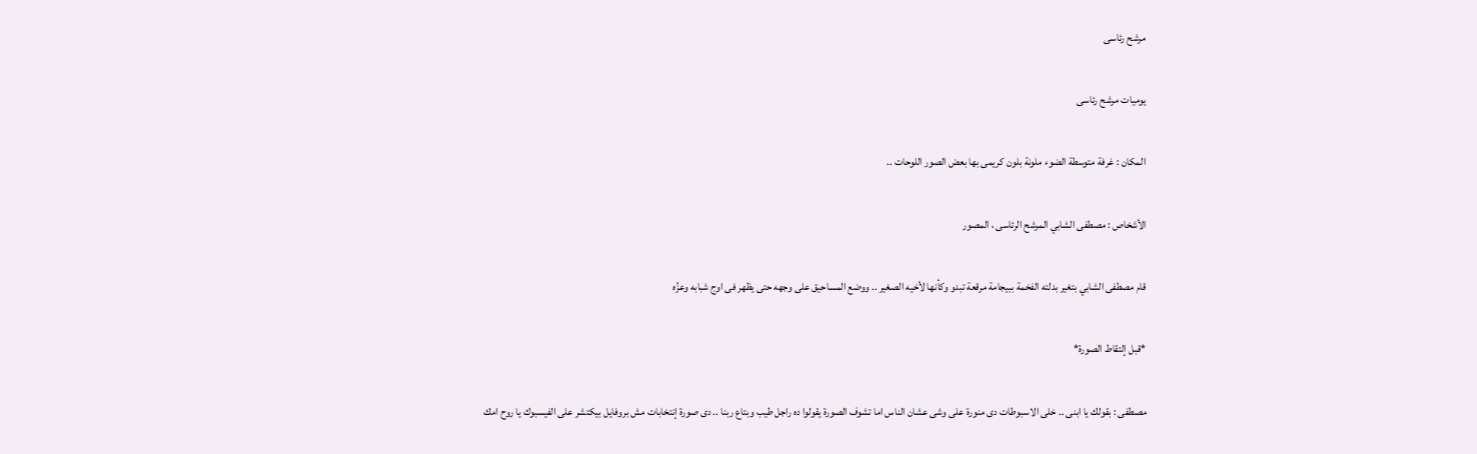مرشح رئاسى

يوميات مرشح رئاسى

المكان : غرفة متوسطة الضوء ملونة بلون كريمى بها بعض الصور اللوحات ..

الأشخاص : مصطفى الشابي المرشح الرئاسى ، المصور

قام مصطفى الشابي بتغير بدلته الفخمة ببيجامة مرقعة تبدو وكأنها لأخيه الصغير .. ووضع المساحيق على وجهه حتى يظهر فى اوج شبابه وعزُه

*قبل إلتقاط الصورة*

مصطفى : بقولك يا ابنى .. خلى الاسبوطات دى منورة على وشى عشان الناس اما تشوف الصورة يقولوا ده راجل طيب وبتاع ربنا .. دى صورة إنتخابات مش بروفايل بيكتشر على الفيسبوك يا روح امك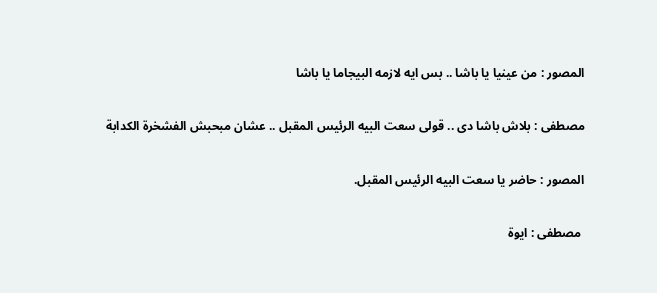المصور : من عينيا يا باشا .. بس ايه لازمه البيجاما يا باشا

مصطفى : بلاش باشا دى .. قولى سعت البيه الرئيس المقبل .. عشان مبحبش الفشخرة الكدابة

المصور : حاضر يا سعت البيه الرئيس المقبل.

 مصطفى : ايوة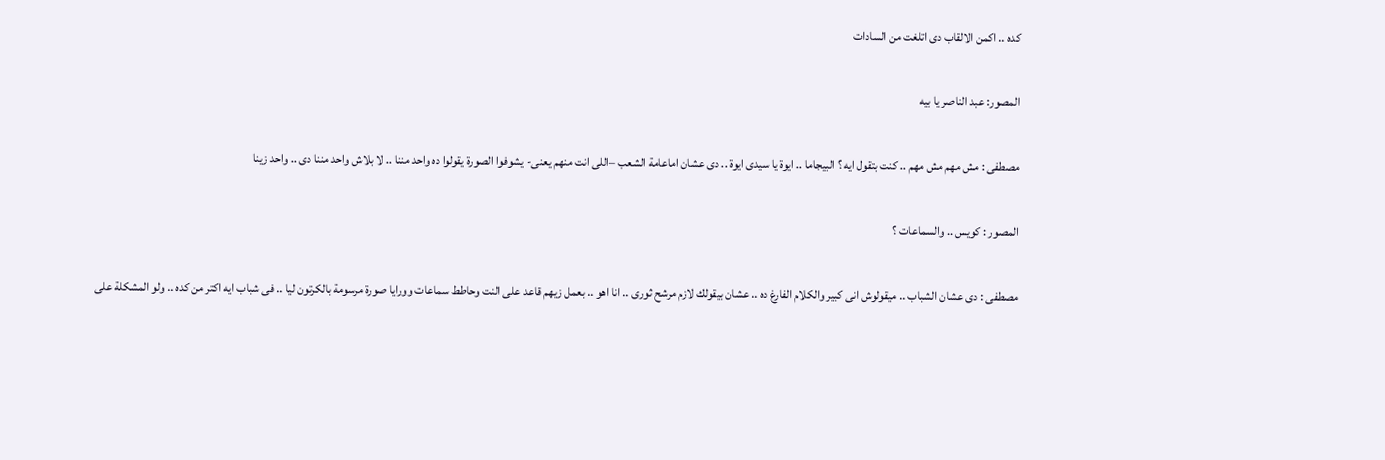كده .. اكمن الالقاب دى اتلغت من السادات

المصور: عبد الناصر يا بيه

مصطفى : مش مهم مش مهم .. كنت بتقول ايه ؟ البيجاما .. ايوة يا سيدى ايوة .. دى عشان اماعامة الشعب –اللى انت منهم يعنى- يشوفوا الصورة يقولوا ده واحد مننا .. لا بلاش واحد مننا دى .. واحد زينا

المصور : كويس .. والسماعات ؟

مصطفى : دى عشان الشباب .. ميقولوش انى كبير والكلام الفارغ ده .. عشان بيقولك لازم مرشح ثورى .. انا اهو .. بعمل زيهم قاعد على النت وحاطط سماعات وورايا صورة مرسومة بالكرتون ليا .. فى شباب ايه اكتر من كده .. ولو المشكلة على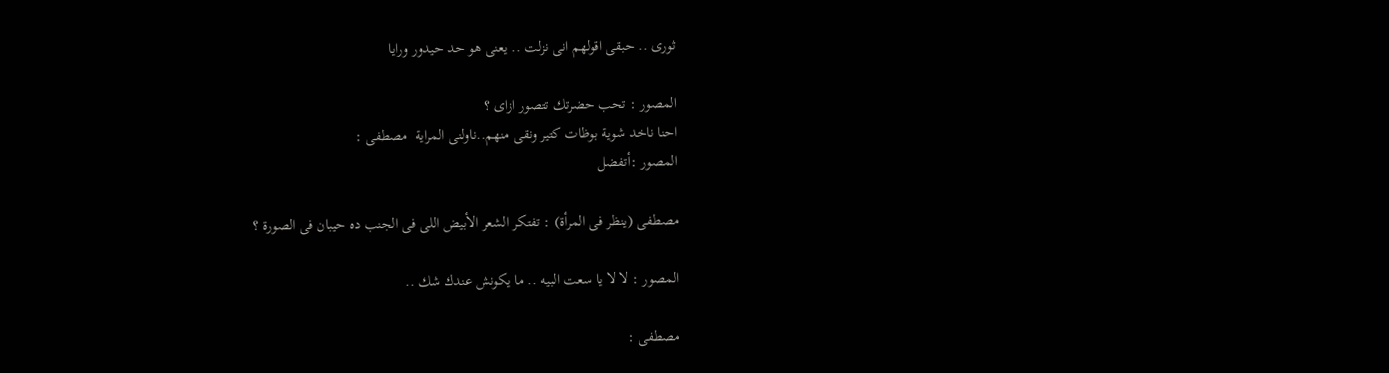ثورى .. حبقى اقولهم انى نزلت .. يعنى هو حد حيدور ورايا

المصور : تحب حضرتك تتصور ازاى ؟
احنا ناخد شوية بوظات كتير ونقى منهم..ناولنى المراية  مصطفى :
المصور :أتفضل

مصطفى (ينظر فى المرأة) : تفتكر الشعر الأبيض اللى فى الجنب ده حيبان فى الصورة ؟

المصور : لا لا يا سعت البيه .. ما يكونش عندك شك ..

مصطفى :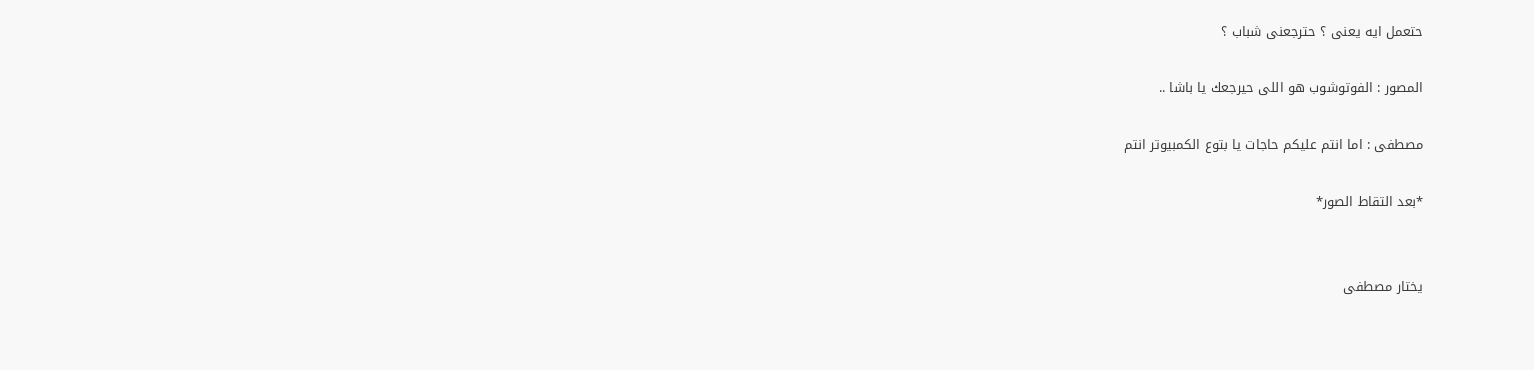حتعمل ايه يعنى ؟ حترجعنى شباب ؟

المصور : الفوتوشوب هو اللى حيرجعك يا باشا ..

مصطفى : اما انتم عليكم حاجات يا بتوع الكمبيوتر انتم

*بعد التقاط الصور*


يختار مصطفى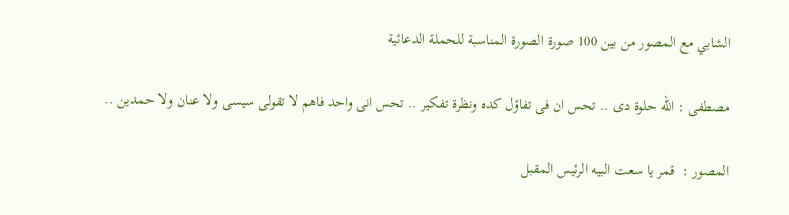الشابي مع المصور من بين 100 صورة الصورة المناسبة للحملة الدعائية

مصطفى : الله حلوة دى .. تحس ان فى تفاؤل كده ونظرة تفكير .. تحس انى واحد فاهم لا تقولى سيسى ولا عنان ولا حمدين ..

المصور :  قمر يا سعت البيه الرئيس المقبل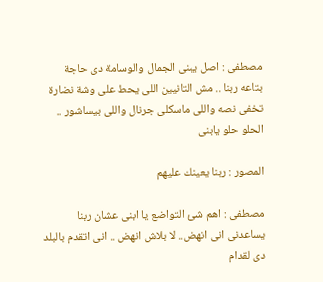مصطفى : اصل يبنى الجمال والوسامة دى حاجة بتاعه ربنا .. مش التانيين اللى يحط على وشة نضارة تخفى نصه واللى ماسكلى جرنال واللى بيساشور .. الحلو حلو يابنى

المصور : ربنا يعينك عليهم

مصطفى : اهم شئ التواضع يا ابنى عشان ربنا يساعدنى انى انهض.. لا بلاش انهض .. انى اتقدم بالبلد دى لقدام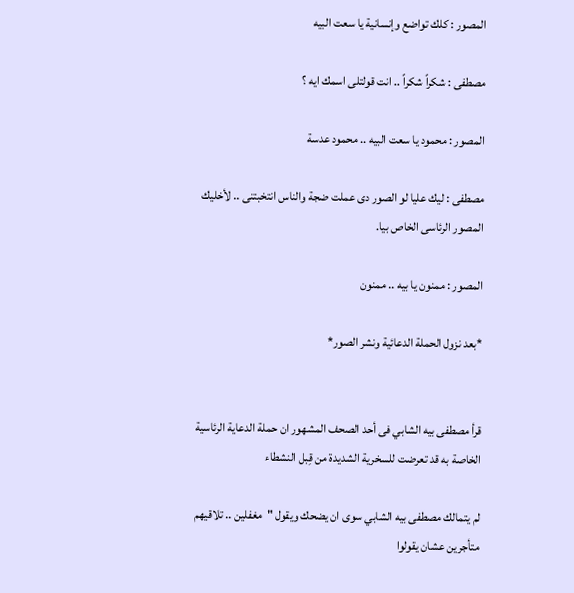المصور : كلك تواضع وإنسانية يا سعت البيه

مصطفى : شكراً شكراً .. انت قولتلى اسمك ايه ؟

المصور : محمود يا سعت البيه .. محمود عدسة

مصطفى : ليك عليا لو الصور دى عملت ضجة والناس انتخبتنى .. لأخليك المصور الرئاسى الخاص بيا.

المصور : ممنون يا بيه .. ممنون

*بعد نزول الحملة الدعائية ونشر الصور*


قرأ مصطفى بيه الشابي فى أحد الصحف المشهور ان حملة الدعاية الرئاسية الخاصة به قد تعرضت للسخرية الشديدة من قِبل النشطاء

لم يتمالك مصطفى بيه الشابي سوى ان يضحك ويقول "مغفلين .. تلاقيهم متأجرين عشان يقولوا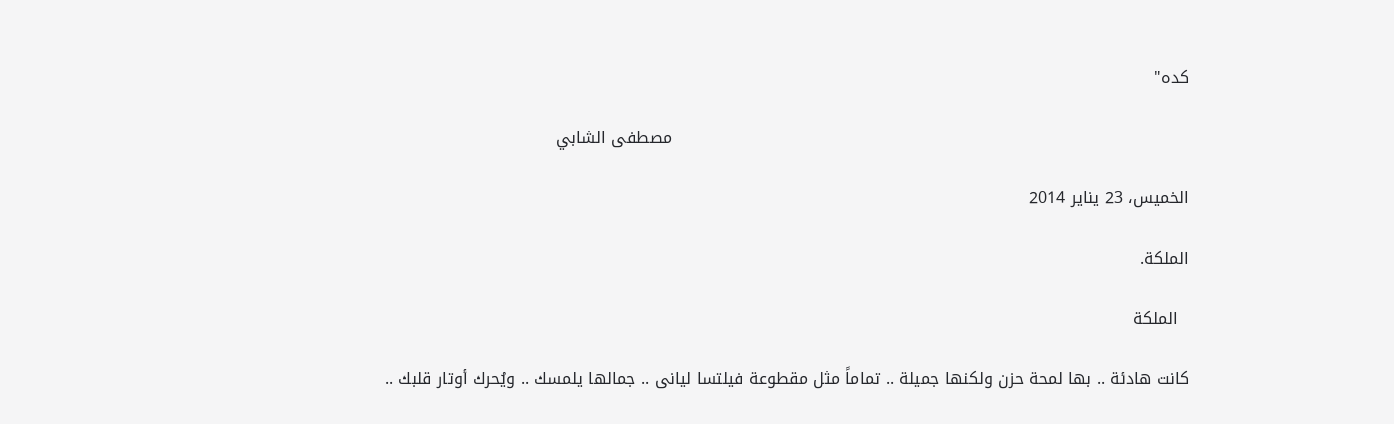كده"

                                                                                               مصطفى الشابي

الخميس، 23 يناير 2014

الملكة.

  الملكة

كانت هادئة .. بها لمحة حزن ولكنها جميلة .. تماماً مثل مقطوعة فيلتسا ليانى .. جمالها يلمسك .. ويُحرك أوتار قلبك ..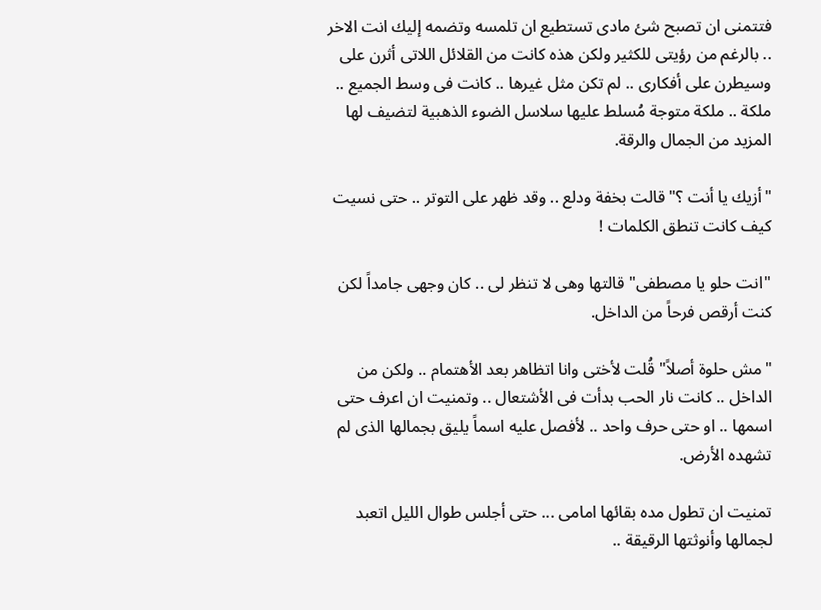فتتمنى ان تصبح شئ مادى تستطيع ان تلمسه وتضمه إليك انت الاخر .. بالرغم من رؤيتى للكثير ولكن هذه كانت من القلائل اللاتى أثرن على وسيطرن على أفكارى .. لم تكن مثل غيرها .. كانت فى وسط الجميع .. ملكة .. ملكة متوجة مُسلط عليها سلاسل الضوء الذهبية لتضيف لها المزيد من الجمال والرقة.

"أزيك يا أنت ؟" قالت بخفة ودلع .. وقد ظهر على التوتر .. حتى نسيت كيف كانت تنطق الكلمات !

"انت حلو يا مصطفى" قالتها وهى لا تنظر لى .. كان وجهى جامداً لكن كنت أرقص فرحاً من الداخل.

"مش حلوة أصلاً" قُلت لأختى وانا اتظاهر بعد الأهتمام .. ولكن من الداخل .. كانت نار الحب بدأت فى الأشتعال .. وتمنيت ان اعرف حتى اسمها .. او حتى حرف واحد .. لأفصل عليه اسماً يليق بجمالها الذى لم تشهده الأرض.

تمنيت ان تطول مده بقائها امامى ... حتى أجلس طوال الليل اتعبد لجمالها وأنوثتها الرقيقة ..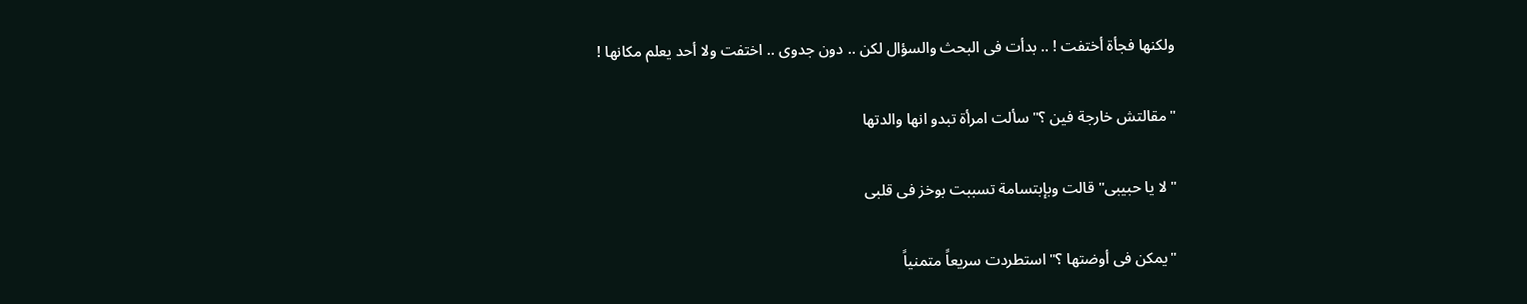ولكنها فجأة أختفت ! .. بدأت فى البحث والسؤال لكن .. دون جدوى .. اختفت ولا أحد يعلم مكانها !

"مقالتش خارجة فين ؟" سألت امرأة تبدو انها والدتها

"لا يا حبيبى" قالت وبإبتسامة تسببت بوخز فى قلبى

"يمكن فى أوضتها ؟" استطردت سريعاً متمنياً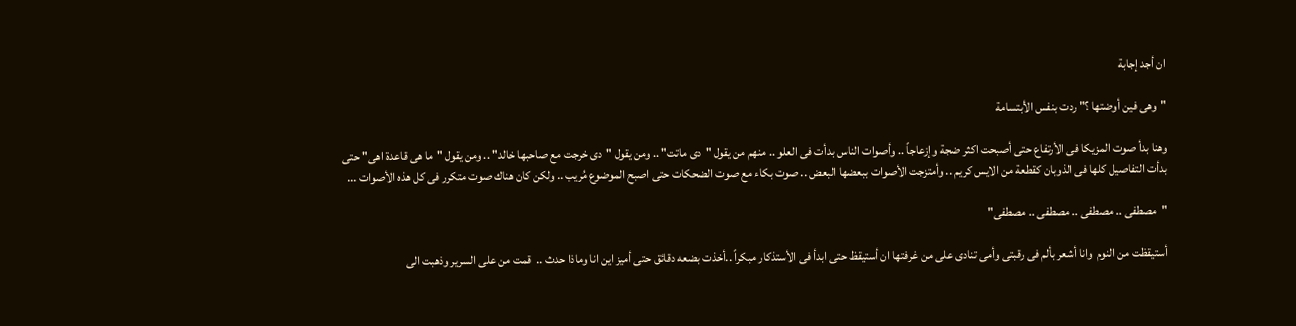ان أجد إجابة

"وهى فين أوضتها ؟" ردت بنفس الأبتسامة

وهنا بدأ صوت المزيكا فى الأرتفاع حتى أصبحت اكثر ضجة وإزعاجاً .. وأصوات الناس بدأت فى العلو .. منهم من يقول "دى ماتت" .. ومن يقول "دى خرجت مع صاحبها خالد" .. ومن يقول "ما هى قاعدة اهى" حتى بدأت التفاصيل كلها فى الذوبان كقطعة من الايس كريم .. وأمتزجت الأصوات ببعضها البعض .. صوت بكاء مع صوت الضحكات حتى اصبح الموضوع مُريب .. ولكن كان هناك صوت متكرر فى كل هذه الأصوات ...

"مصطفى .. مصطفى .. مصطفى .. مصطفى"

أستيقظت من النوم  وانا أشعر بألم فى رقبتى وأمى تنادى على من غرفتها ان أستيقظ حتى ابدأ فى الأستذكار مبكراً ..أخذت بضعه دقائق حتى أميز اين انا وماذا حدث ..  قمت من على السرير وذهبت الى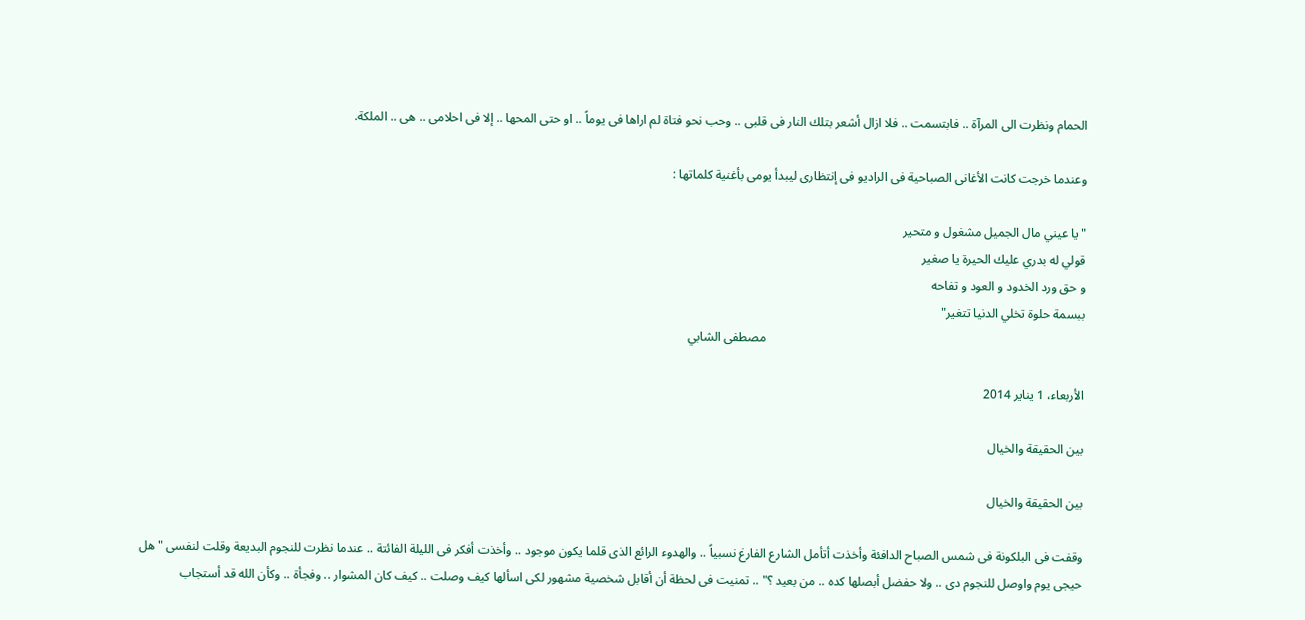الحمام ونظرت الى المرآة .. فابتسمت .. فلا ازال أشعر بتلك النار فى قلبى .. وحب نحو فتاة لم اراها فى يوماً .. او حتى المحها .. إلا فى احلامى .. هى .. الملكة.

وعندما خرجت كانت الأغانى الصباحية فى الراديو فى إنتظارى ليبدأ يومى بأغنية كلماتها :

"يا عيني مال الجميل مشغول و متحير
قولي له بدري عليك الحيرة يا صغير
و حق ورد الخدود و العود و تفاحه
ببسمة حلوة تخلي الدنيا تتغير"
                                                                                                      مصطفى الشابي

الأربعاء، 1 يناير 2014

بين الحقيقة والخيال

بين الحقيقة والخيال

وقفت فى البلكونة فى شمس الصباح الدافئة وأخذت أتأمل الشارع الفارغ نسبياً .. والهدوء الرائع الذى قلما يكون موجود .. وأخذت أفكر فى الليلة الفائتة .. عندما نظرت للنجوم البديعة وقلت لنفسى "هل حيجى يوم واوصل للنجوم دى .. ولا حفضل أبصلها كده .. من بعيد ؟" .. تمنيت فى لحظة أن أقابل شخصية مشهور لكى اسألها كيف وصلت .. كيف كان المشوار .. وفجأة .. وكأن الله قد أستجاب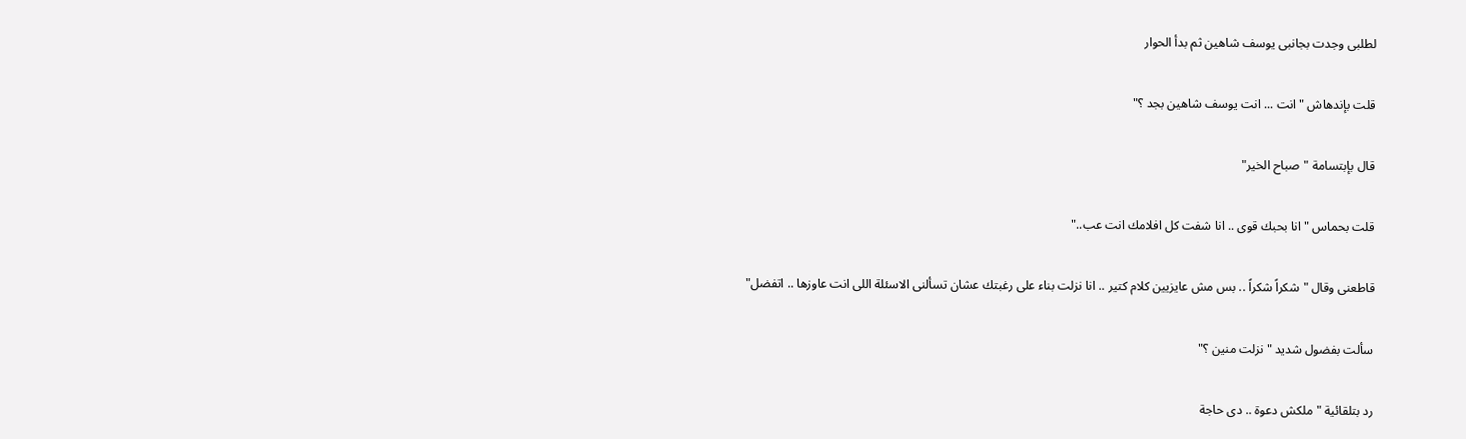لطلبى وجدت بجانبى يوسف شاهين ثم بدأ الحوار

قلت بإندهاش " انت ... انت يوسف شاهين بجد ؟"

قال بإبتسامة "صباح الخير"

قلت بحماس " انا بحبك قوى .. انا شفت كل افلامك انت عب.."

قاطعنى وقال "شكراً شكراً .. بس مش عايزيين كلام كتير .. انا نزلت بناء على رغبتك عشان تسألنى الاسئلة اللى انت عاوزها .. اتفضل"

سألت بفضول شديد "نزلت منين ؟"

رد بتلقائية " ملكش دعوة .. دى حاجة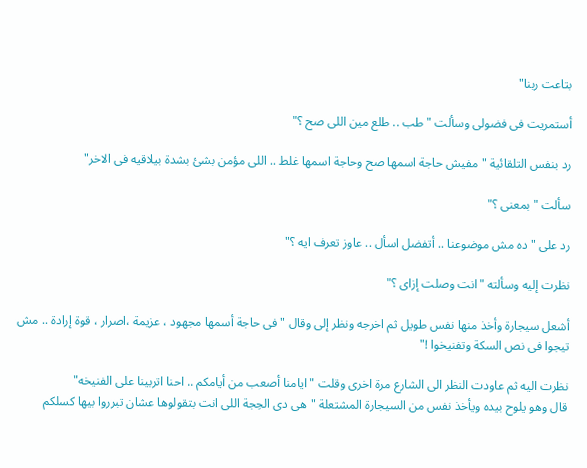بتاعت ربنا"

أستمريت فى فضولى وسألت "طب .. طلع مين اللى صح ؟"

رد بنفس التلقائية "مفيش حاجة اسمها صح وحاجة اسمها غلط .. اللى مؤمن بشئ بشدة بيلاقيه فى الاخر"

سألت "بمعنى ؟"

رد على "ده مش موضوعنا .. أتفضل اسأل .. عاوز تعرف ايه ؟"

نظرت إليه وسألته "انت وصلت إزاى ؟"

أشعل سيجارة وأخذ منها نفس طويل ثم اخرجه ونظر إلى وقال "فى حاجة أسمها مجهود ، عزيمة ،اصرار ، قوة إرادة .. مش تيجوا فى نص السكة وتفنيخوا !"

نظرت اليه ثم عاودت النظر الى الشارع مرة اخرى وقلت "ايامنا أصعب من أيامكم .. احنا اتربينا على الفنيخه"
قال وهو يلوح بيده ويأخذ نفس من السيجارة المشتعلة "هى دى الحِجة اللى انت بتقولوها عشان تبرروا بيها كسلكم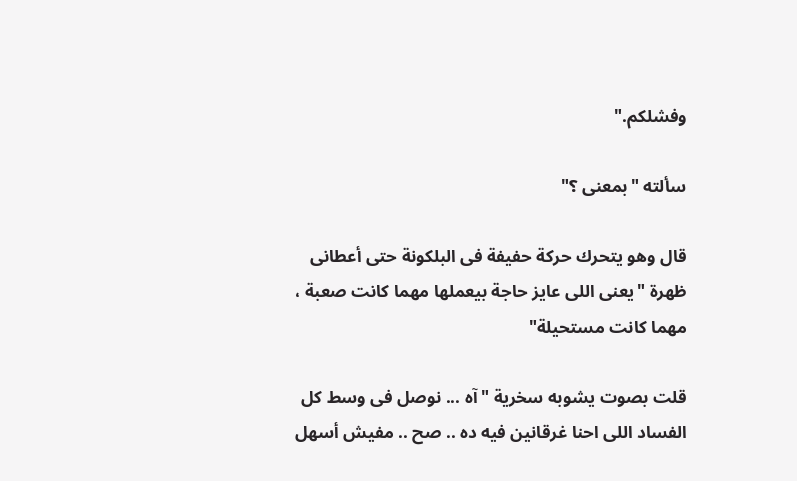وفشلكم."

سألته "بمعنى ؟"

قال وهو يتحرك حركة حفيفة فى البلكونة حتى أعطانى ظهرة "يعنى اللى عايز حاجة بيعملها مهما كانت صعبة ، مهما كانت مستحيلة"

قلت بصوت يشوبه سخرية "آه ... نوصل فى وسط كل الفساد اللى احنا غرقانين فيه ده .. صح .. مفيش أسهل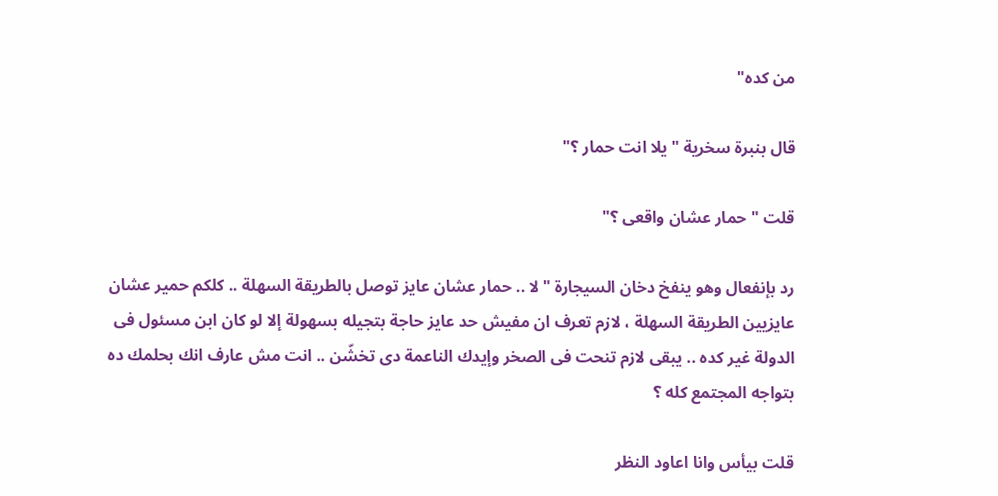من كده"

قال بنبرة سخرية " يلا انت حمار ؟"

قلت "حمار عشان واقعى ؟"

رد بإنفعال وهو ينفخ دخان السيجارة "لا .. حمار عشان عايز توصل بالطريقة السهلة .. كلكم حمير عشان عايزيين الطريقة السهلة ، لازم تعرف ان مفيش حد عايز حاجة بتجيله بسهولة إلا لو كان ابن مسئول فى الدولة غير كده .. يبقى لازم تنحت فى الصخر وإيدك الناعمة دى تخشّن .. انت مش عارف انك بحلمك ده بتواجه المجتمع كله ؟

قلت بيأس وانا اعاود النظر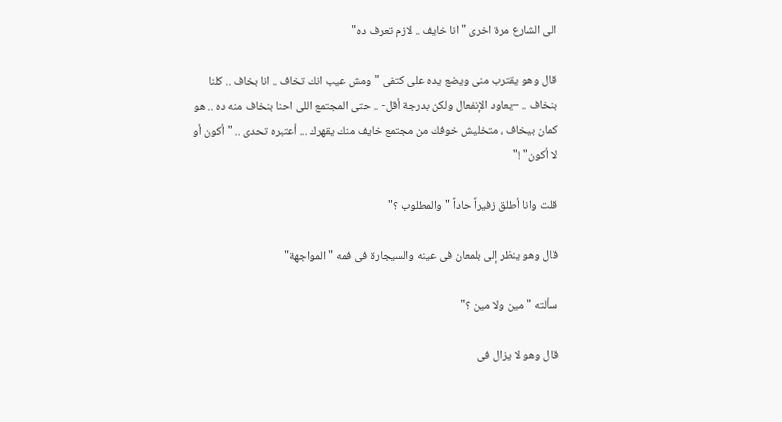الى الشارع مرة اخرى "انا خايف .. لازم تعرف ده"

قال وهو يقترب منى ويضع يده على كتفى "ومش عيب انك تخاف .. انا بخاف .. كلنا بنخاف .. –يعاود الإنفعال ولكن بدرجة أقل- .. حتى المجتمع اللى احنا بنخاف منه ده .. هو كمان بيخاف ، متخليش خوفك من مجتمع خايف منك يقهرك ... أعتبره تحدى .. "أكون أو لا أكون" !"

قلت وانا أطلق زفيراً حاداً "والمطلوب ؟"

قال وهو ينظر إلى بلمعان فى عينه والسيجارة فى فمه "المواجهة"

سألته "مين ولا مين ؟"

قال وهو لا يزال فى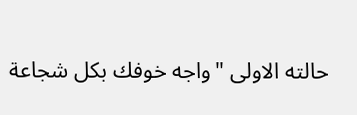حالته الاولى "واجه خوفك بكل شجاعة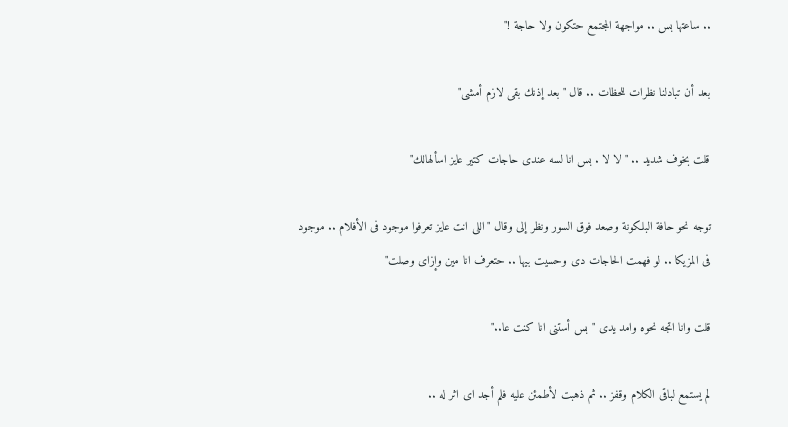.. ساعتها بس .. مواجهة المجتمع حتكون ولا حاجة !"

بعد أن تبادلنا نظرات للحظات .. قال "بعد إذنك بقى لازم أمشى"

قلت بخوف شديد .. " لا لا . بس انا لسه عندى حاجات كتير عايز اسألهالك"

توجه نحو حافة البلكونة وصعد فوق السور ونظر إلى وقال "اللى انت عايز تعرفوا موجود فى الأفلام .. موجود فى المزيكا .. لو فهمت الحاجات دى وحسيت بيها .. حتعرف انا مين وإزاى وصلت"

قلت وانا اتجه نحوه وامد يدى "بس أستنى انا كنت عا.."

لم يستمع لباقى الكلام وقفز .. ثم ذهبت لأطمئن عليه فلم أجد اى اثر له ..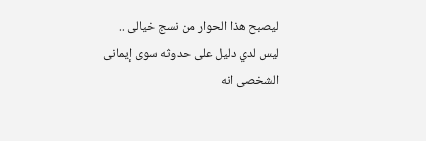ليصبح هذا الحوار من نسج خيالى .. ليس لدي دليل على حدوثه سوى إيمانى الشخصى انه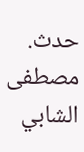حدث.                                                                                                                        مصطفى الشابي